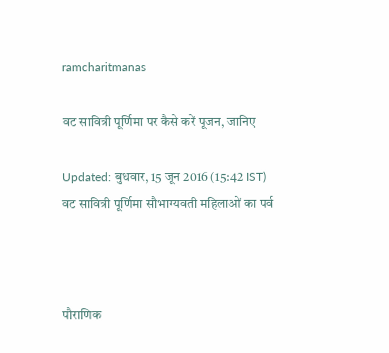ramcharitmanas

वट सावित्री पूर्णिमा पर कैसे करें पूजन, जानिए

Updated: बुधवार, 15 जून 2016 (15:42 IST)
वट सावित्री पूर्णिमा सौभाग्यवती महिलाओं का पर्व



पौराणिक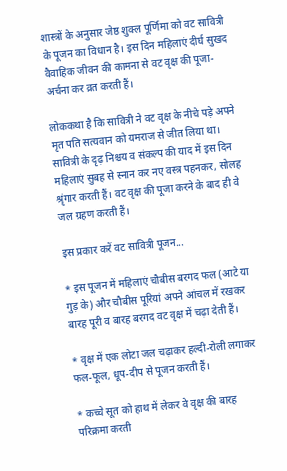शास्त्रों के अनुसार जेष्ठ शुक्ल पूर्णिमा को वट सावित्री के पूजन का विधान है। इस दिन महिलाएं दीर्घ सुखद वैवाहिक जीवन की कामना से वट वृक्ष की पूजा-अर्चना कर व्रत करती हैं।

लोककथा है कि सावित्री ने वट वृक्ष के नीचे पड़े अपने मृत पति सत्यवान को यमराज से जीत लिया था। सावित्री के दृढ़ निश्चय व संकल्प की याद में इस दिन महिलाएं सुबह से स्नान कर नए वस्त्र पहनकर, सोलह श्रृंगार करती हैं। वट वृक्ष की पूजा करने के बाद ही वे जल ग्रहण करती हैं।

इस प्रकार करें वट सावित्री पूजन...

* इस पूजन में महिलाएं चौबीस बरगद फल (आटे या गुड़ के) और चौबीस पूरियां अपने आंचल में रखकर बारह पूरी व बारह बरगद वट वृक्ष में चढ़ा देती हैं।

* वृक्ष में एक लोटा जल चढ़ाकर हल्दी-रोली लगाकर फल-फूल, धूप-दीप से पूजन करती हैं।

* कच्चे सूत को हाथ में लेकर वे वृक्ष की बारह परिक्रमा करती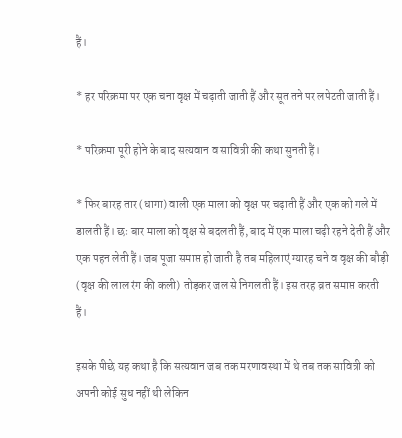हैं।

* हर परिक्रमा पर एक चना वृक्ष में चढ़ाती जाती हैं और सूत तने पर लपेटती जाती हैं।

* परिक्रमा पूरी होने के बाद सत्यवान व सावित्री की कथा सुनती हैं।

* फिर बारह तार (धागा) वाली एक माला को वृक्ष पर चढ़ाती हैं और एक को गले में डालती हैं। छः बार माला को वृक्ष से बदलती हैं, बाद में एक माला चढ़ी रहने देती हैं और एक पहन लेती हैं। जब पूजा समाप्त हो जाती है तब महिलाएं ग्यारह चने व वृक्ष की बौड़ी (वृक्ष की लाल रंग की कली) तोड़कर जल से निगलती हैं। इस तरह व्रत समाप्त करती हैं।

इसके पीछे यह कथा है कि सत्यवान जब तक मरणावस्था में थे तब तक सावित्री को अपनी कोई सुध नहीं थी लेकिन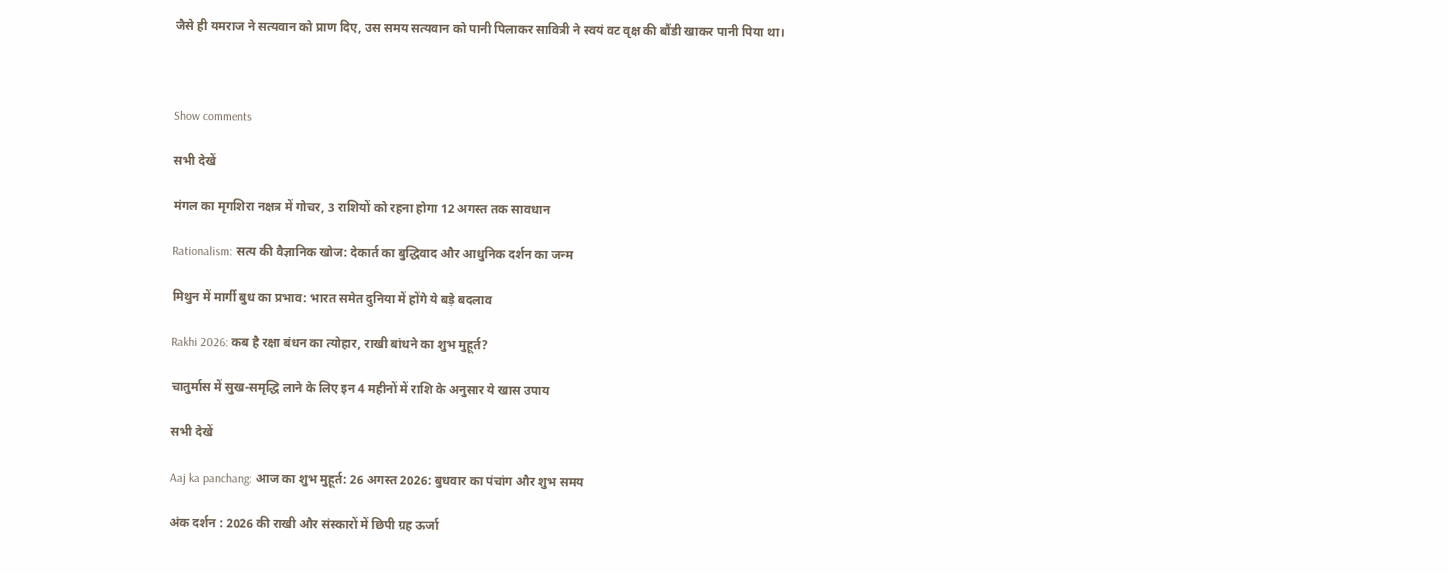जैसे ही यमराज ने सत्यवान को प्राण दिए, उस समय सत्यवान को पानी पिलाकर सावित्री ने स्वयं वट वृक्ष की बौंडी खाकर पानी पिया था।



Show comments

सभी देखें

मंगल का मृगशिरा नक्षत्र में गोचर, 3 राशियों को रहना होगा 12 अगस्त तक सावधान

Rationalism: सत्य की वैज्ञानिक खोज: देकार्त का बुद्धिवाद और आधुनिक दर्शन का जन्म

मिथुन में मार्गी बुध का प्रभाव: भारत समेत दुनिया में होंगे ये बड़े बदलाव

Rakhi 2026: कब है रक्षा बंधन का त्योहार, राखी बांधने का शुभ मुहूर्त?

चातुर्मास में सुख-समृद्धि लाने के लिए इन 4 महीनों में राशि के अनुसार ये खास उपाय

सभी देखें

Aaj ka panchang: आज का शुभ मुहूर्त: 26 अगस्‍त 2026: बुधवार का पंचांग और शुभ समय

अंक दर्शन : 2026 की राखी और संस्कारों में छिपी ग्रह ऊर्जा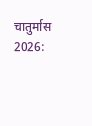चातुर्मास 2026: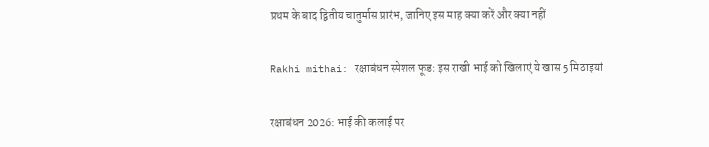प्रथम के बाद द्वितीय चातुर्मास प्रारंभ, जानिए इस माह क्या करें और क्या नहीं

Rakhi mithai: रक्षाबंधन स्पेशल फूड: इस राखी भाई को खिलाएं ये खास 5 मिठाइयां

रक्षाबंधन 2026: भाई की कलाई पर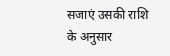सजाएं उसकी राशि के अनुसार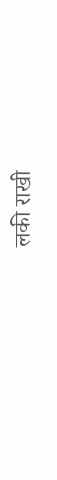लकी राखी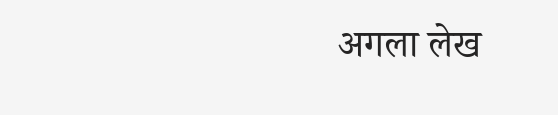अगला लेख